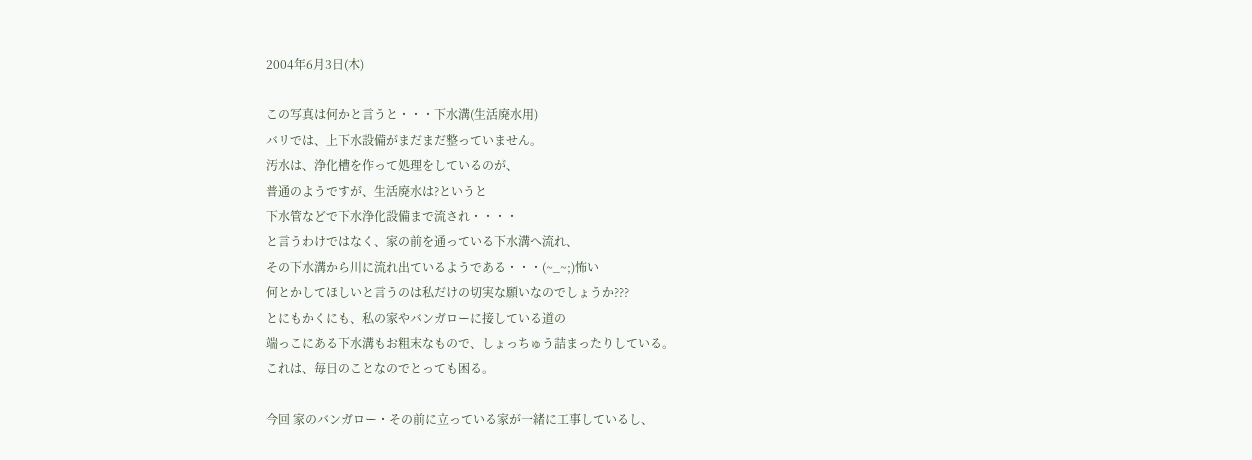2004年6月3日(木)

この写真は何かと言うと・・・下水溝(生活廃水用)
バリでは、上下水設備がまだまだ整っていません。
汚水は、浄化槽を作って処理をしているのが、
普通のようですが、生活廃水は?というと
下水管などで下水浄化設備まで流され・・・・
と言うわけではなく、家の前を通っている下水溝へ流れ、
その下水溝から川に流れ出ているようである・・・(~_~;)怖い
何とかしてほしいと言うのは私だけの切実な願いなのでしょうか???
とにもかくにも、私の家やバンガローに接している道の
端っこにある下水溝もお粗末なもので、しょっちゅう詰まったりしている。
これは、毎日のことなのでとっても困る。

今回 家のバンガロー・その前に立っている家が一緒に工事しているし、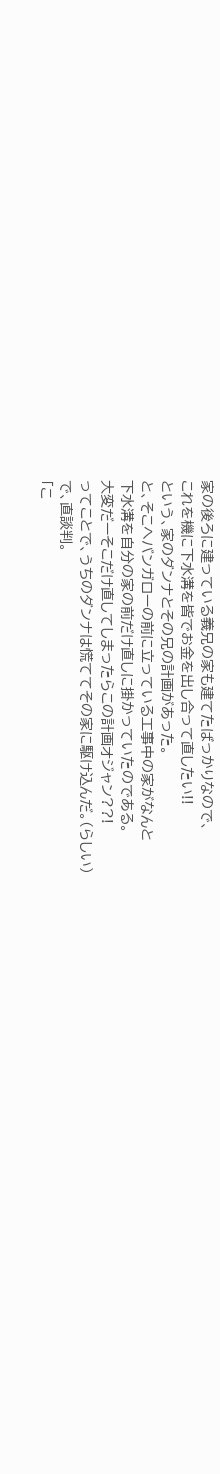家の後ろに建っている義兄の家も建てたばっかりなので、
これを機に下水溝を皆でお金を出し合って直したい!!
という、家のダンナとその兄の計画があった。
と、そこへバンガローの前に立っている工事中の家がなんと
下水溝を自分の家の前だけ直しに掛かっていたのである。
大変だーそこだけ直してしまったらこの計画オジャン??!
ってことで、うちのダンナは慌ててその家に駆け込んだ。(らしい)
で、直談判。
「こ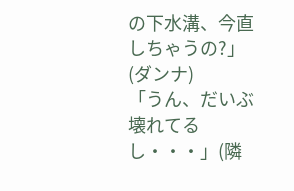の下水溝、今直しちゃうの?」(ダンナ)
「うん、だいぶ壊れてるし・・・」(隣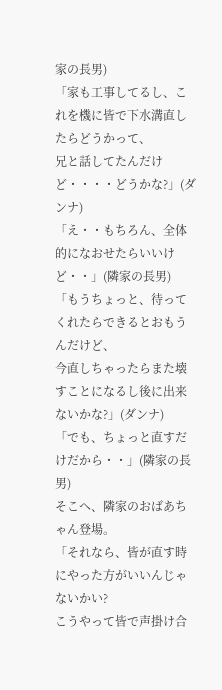家の長男)
「家も工事してるし、これを機に皆で下水溝直したらどうかって、
兄と話してたんだけど・・・・どうかな?」(ダンナ)
「え・・もちろん、全体的になおせたらいいけど・・」(隣家の長男)
「もうちょっと、待ってくれたらできるとおもうんだけど、
今直しちゃったらまた壊すことになるし後に出来ないかな?」(ダンナ)
「でも、ちょっと直すだけだから・・」(隣家の長男)
そこへ、隣家のおばあちゃん登場。
「それなら、皆が直す時にやった方がいいんじゃないかい?
こうやって皆で声掛け合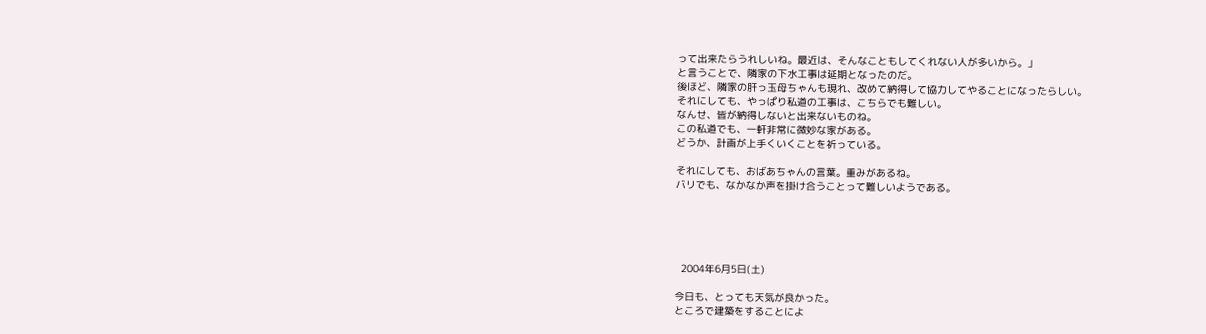って出来たらうれしいね。最近は、そんなこともしてくれない人が多いから。」
と言うことで、隣家の下水工事は延期となったのだ。
後ほど、隣家の肝っ玉母ちゃんも現れ、改めて納得して協力してやることになったらしい。
それにしても、やっぱり私道の工事は、こちらでも難しい。
なんせ、皆が納得しないと出来ないものね。
この私道でも、一軒非常に微妙な家がある。
どうか、計画が上手くいくことを祈っている。

それにしても、おばあちゃんの言葉。重みがあるね。
バリでも、なかなか声を掛け合うことって難しいようである。





  2004年6月5日(土)

今日も、とっても天気が良かった。
ところで建築をすることによ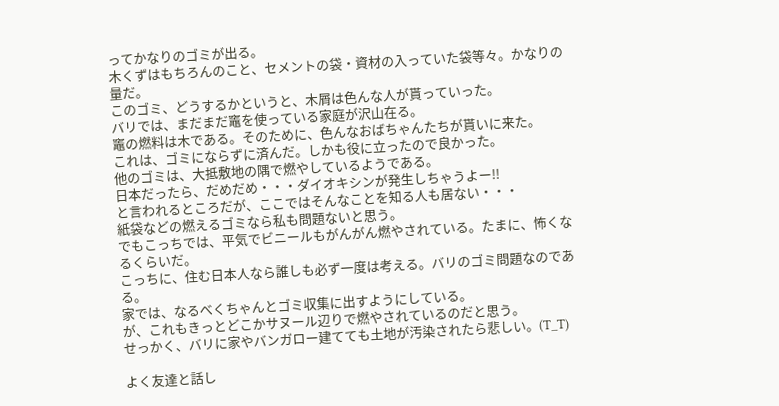ってかなりのゴミが出る。
木くずはもちろんのこと、セメントの袋・資材の入っていた袋等々。かなりの量だ。
このゴミ、どうするかというと、木屑は色んな人が貰っていった。
バリでは、まだまだ竈を使っている家庭が沢山在る。
竈の燃料は木である。そのために、色んなおばちゃんたちが貰いに来た。
これは、ゴミにならずに済んだ。しかも役に立ったので良かった。
他のゴミは、大抵敷地の隅で燃やしているようである。
日本だったら、だめだめ・・・ダイオキシンが発生しちゃうよー!!
と言われるところだが、ここではそんなことを知る人も居ない・・・
紙袋などの燃えるゴミなら私も問題ないと思う。
でもこっちでは、平気でビニールもがんがん燃やされている。たまに、怖くなるくらいだ。
こっちに、住む日本人なら誰しも必ず一度は考える。バリのゴミ問題なのである。
家では、なるべくちゃんとゴミ収集に出すようにしている。
が、これもきっとどこかサヌール辺りで燃やされているのだと思う。
せっかく、バリに家やバンガロー建てても土地が汚染されたら悲しい。(T_T)

よく友達と話し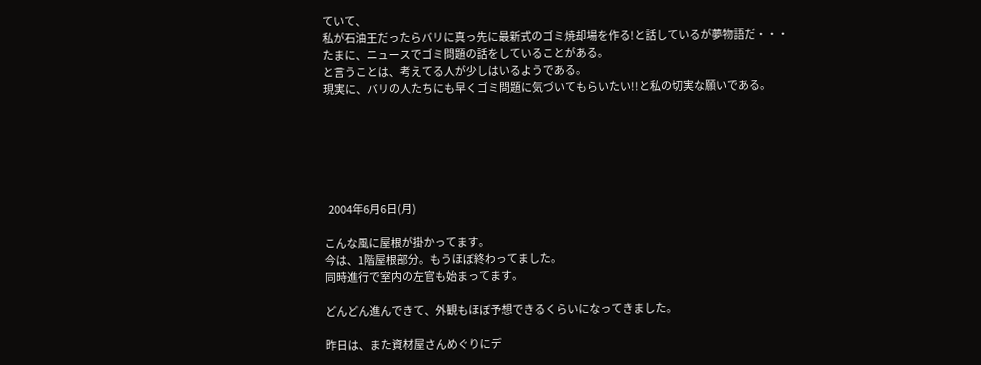ていて、
私が石油王だったらバリに真っ先に最新式のゴミ焼却場を作る!と話しているが夢物語だ・・・
たまに、ニュースでゴミ問題の話をしていることがある。
と言うことは、考えてる人が少しはいるようである。
現実に、バリの人たちにも早くゴミ問題に気づいてもらいたい!!と私の切実な願いである。






  2004年6月6日(月)

こんな風に屋根が掛かってます。
今は、1階屋根部分。もうほぼ終わってました。
同時進行で室内の左官も始まってます。

どんどん進んできて、外観もほぼ予想できるくらいになってきました。

昨日は、また資材屋さんめぐりにデ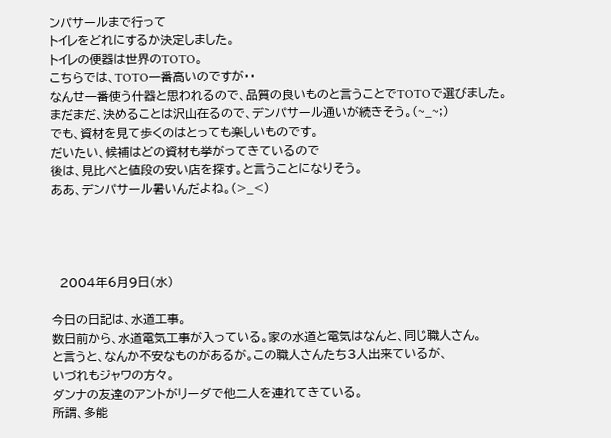ンパサールまで行って
トイレをどれにするか決定しました。
トイレの便器は世界のTOTO。
こちらでは、TOTO一番高いのですが・・
なんせ一番使う什器と思われるので、品質の良いものと言うことでTOTOで選びました。
まだまだ、決めることは沢山在るので、デンパサール通いが続きそう。(~_~;)
でも、資材を見て歩くのはとっても楽しいものです。
だいたい、候補はどの資材も挙がってきているので
後は、見比べと値段の安い店を探す。と言うことになりそう。
ああ、デンパサール暑いんだよね。(>_<)




  2004年6月9日(水)

今日の日記は、水道工事。
数日前から、水道電気工事が入っている。家の水道と電気はなんと、同じ職人さん。
と言うと、なんか不安なものがあるが。この職人さんたち3人出来ているが、
いづれもジャワの方々。
ダンナの友達のアントがリーダで他二人を連れてきている。
所謂、多能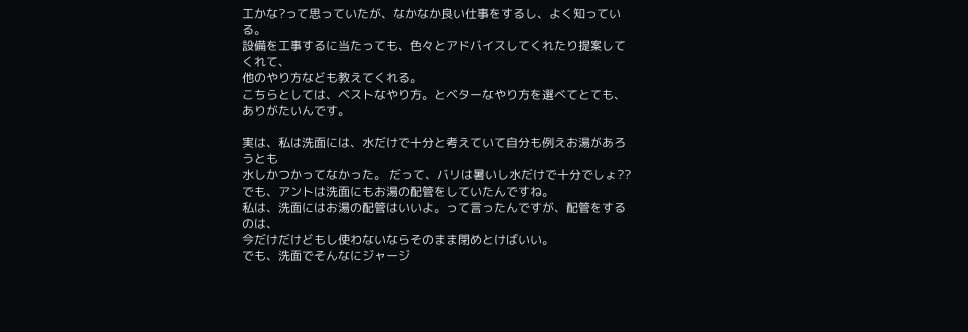工かな?って思っていたが、なかなか良い仕事をするし、よく知っている。
設備を工事するに当たっても、色々とアドバイスしてくれたり提案してくれて、
他のやり方なども教えてくれる。
こちらとしては、ベストなやり方。とベターなやり方を選べてとても、
ありがたいんです。

実は、私は洗面には、水だけで十分と考えていて自分も例えお湯があろうとも
水しかつかってなかった。 だって、バリは暑いし水だけで十分でしょ??
でも、アントは洗面にもお湯の配管をしていたんですね。
私は、洗面にはお湯の配管はいいよ。って言ったんですが、配管をするのは、
今だけだけどもし使わないならそのまま閉めとけばいい。
でも、洗面でそんなにジャージ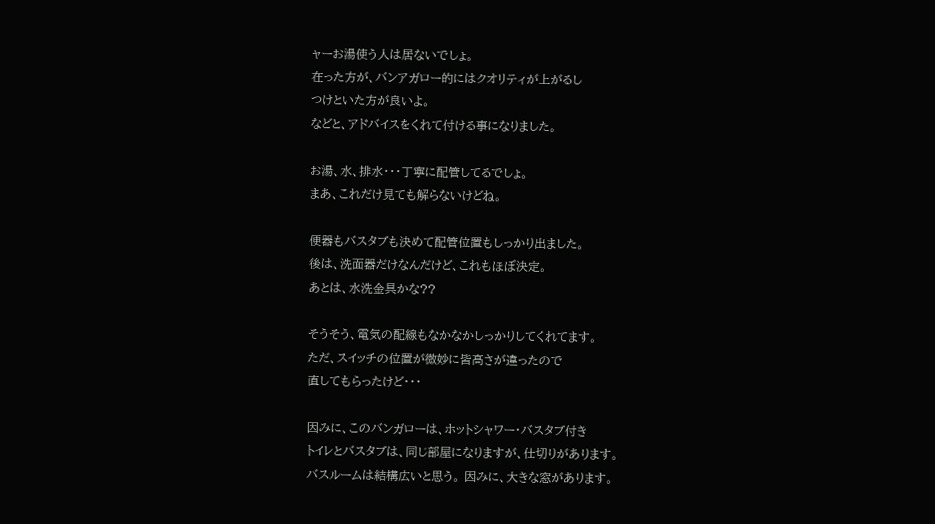ャーお湯使う人は居ないでしょ。
在った方が、バンアガロー的にはクオリティが上がるし
つけといた方が良いよ。
などと、アドバイスをくれて付ける事になりました。

お湯、水、排水・・・丁寧に配管してるでしょ。
まあ、これだけ見ても解らないけどね。

便器もバスタブも決めて配管位置もしっかり出ました。
後は、洗面器だけなんだけど、これもほぼ決定。
あとは、水洗金具かな??

そうそう、電気の配線もなかなかしっかりしてくれてます。
ただ、スイッチの位置が微妙に皆高さが違ったので
直してもらったけど・・・

因みに、このバンガローは、ホットシャワー・バスタブ付き
トイレとバスタブは、同じ部屋になりますが、仕切りがあります。
バスルームは結構広いと思う。 因みに、大きな窓があります。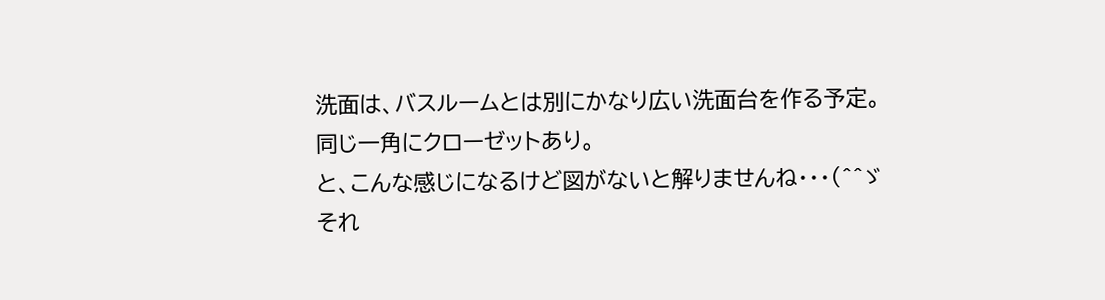洗面は、バスルームとは別にかなり広い洗面台を作る予定。同じ一角にクローゼットあり。
と、こんな感じになるけど図がないと解りませんね・・・(^^ゞそれ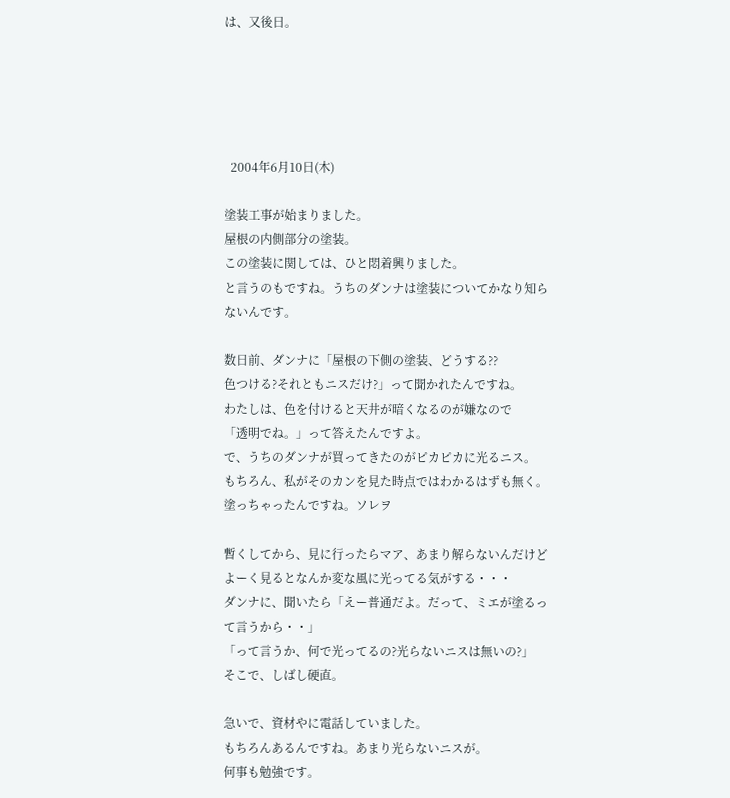は、又後日。





  2004年6月10日(木)

塗装工事が始まりました。
屋根の内側部分の塗装。
この塗装に関しては、ひと悶着興りました。
と言うのもですね。うちのダンナは塗装についてかなり知らないんです。

数日前、ダンナに「屋根の下側の塗装、どうする??
色つける?それともニスだけ?」って聞かれたんですね。
わたしは、色を付けると天井が暗くなるのが嫌なので
「透明でね。」って答えたんですよ。
で、うちのダンナが買ってきたのがピカピカに光るニス。
もちろん、私がそのカンを見た時点ではわかるはずも無く。
塗っちゃったんですね。ソレヲ

暫くしてから、見に行ったらマア、あまり解らないんだけど
よーく見るとなんか変な風に光ってる気がする・・・
ダンナに、聞いたら「えー普通だよ。だって、ミエが塗るって言うから・・」
「って言うか、何で光ってるの?光らないニスは無いの?」
そこで、しばし硬直。

急いで、資材やに電話していました。
もちろんあるんですね。あまり光らないニスが。
何事も勉強です。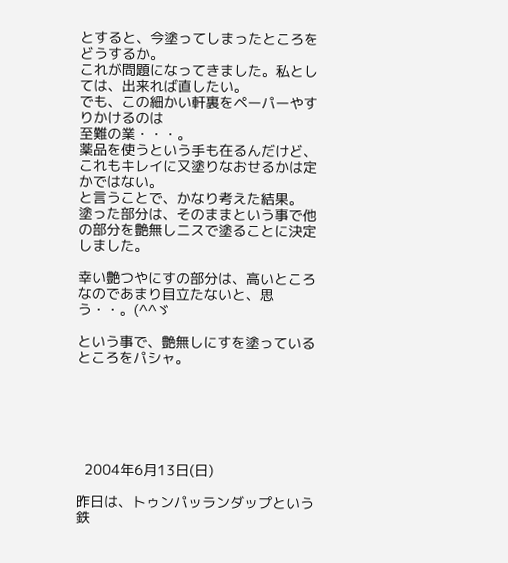とすると、今塗ってしまったところをどうするか。
これが問題になってきました。私としては、出来れば直したい。
でも、この細かい軒裏をペーパーやすりかけるのは
至難の業・・・。
薬品を使うという手も在るんだけど、これもキレイに又塗りなおせるかは定かではない。
と言うことで、かなり考えた結果。
塗った部分は、そのままという事で他の部分を艶無しニスで塗ることに決定しました。

幸い艶つやにすの部分は、高いところなのであまり目立たないと、思う・・。(^^ゞ

という事で、艶無しにすを塗っているところをパシャ。






  2004年6月13日(日)

昨日は、トゥンパッランダップという鉄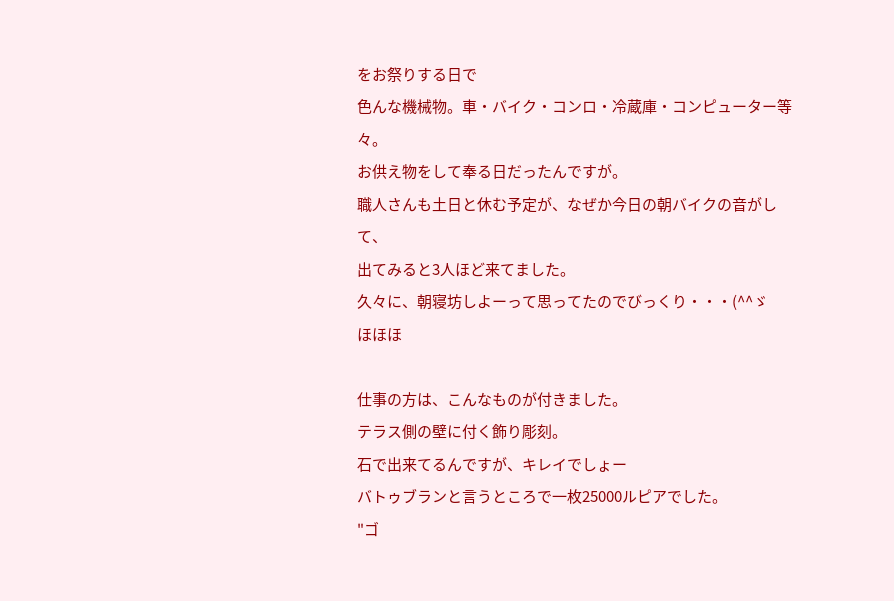をお祭りする日で
色んな機械物。車・バイク・コンロ・冷蔵庫・コンピューター等々。
お供え物をして奉る日だったんですが。
職人さんも土日と休む予定が、なぜか今日の朝バイクの音がして、
出てみると3人ほど来てました。
久々に、朝寝坊しよーって思ってたのでびっくり・・・(^^ゞ
ほほほ

仕事の方は、こんなものが付きました。
テラス側の壁に付く飾り彫刻。
石で出来てるんですが、キレイでしょー
バトゥブランと言うところで一枚25000ルピアでした。
"ゴ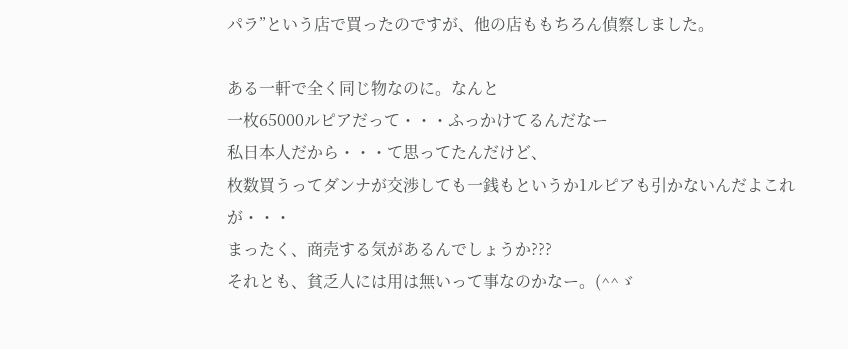パラ”という店で買ったのですが、他の店ももちろん偵察しました。

ある一軒で全く同じ物なのに。なんと
一枚65000ルピアだって・・・ふっかけてるんだなー
私日本人だから・・・て思ってたんだけど、
枚数買うってダンナが交渉しても一銭もというか1ルピアも引かないんだよこれが・・・
まったく、商売する気があるんでしょうか???
それとも、貧乏人には用は無いって事なのかなー。(^^ゞ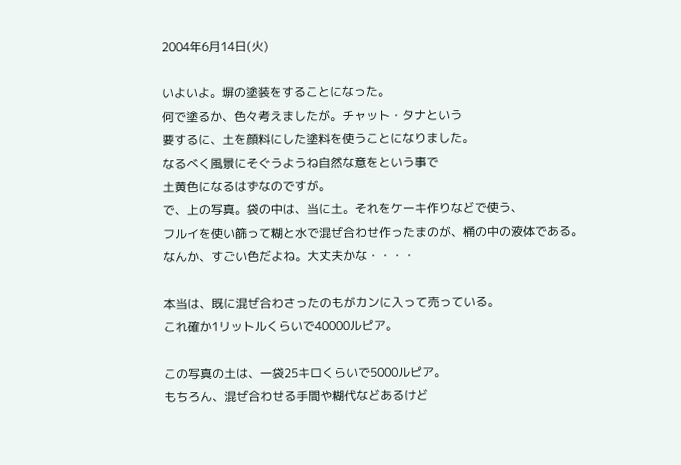2004年6月14日(火)

いよいよ。塀の塗装をすることになった。
何で塗るか、色々考えましたが。チャット・タナという
要するに、土を顔料にした塗料を使うことになりました。
なるべく風景にそぐうようね自然な意をという事で
土黄色になるはずなのですが。
で、上の写真。袋の中は、当に土。それをケーキ作りなどで使う、
フルイを使い篩って糊と水で混ぜ合わせ作ったまのが、桶の中の液体である。
なんか、すごい色だよね。大丈夫かな・・・・

本当は、既に混ぜ合わさったのもがカンに入って売っている。
これ確か1リットルくらいで40000ルピア。

この写真の土は、一袋25キロくらいで5000ルピア。
もちろん、混ぜ合わせる手間や糊代などあるけど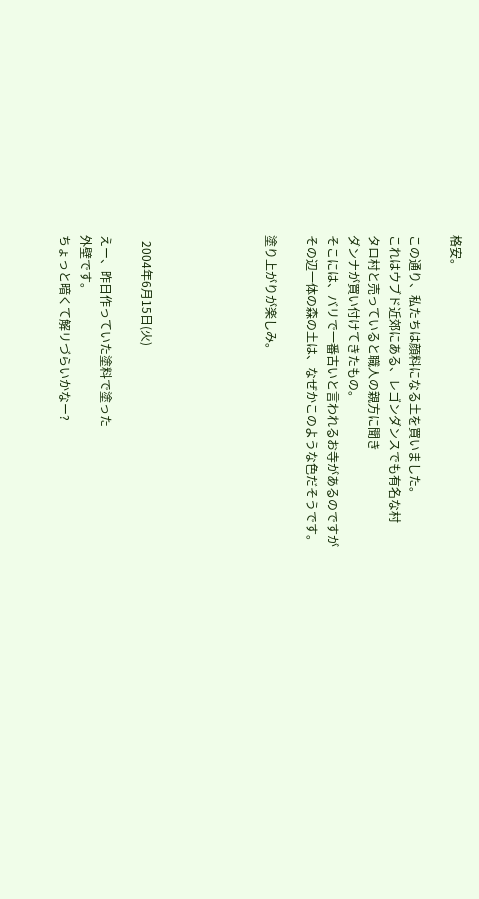格安。

この通り、私たちは顔料になる土を買いました。
これはウブド近郊にある、レゴンダンスでも有名な村
タロ村と売っていると職人の親方に聞き
ダンナが買い付けてきたもの。
そこには、バリで一番古いと言われるお寺があるのですが
その辺一体の森の土は、なぜかこのような色だそうです。

塗り上がりが楽しみ。





  2004年6月15日(火)

えー、昨日作っていた塗料で塗った
外壁です。
ちょっと暗くて解リづらいかなー?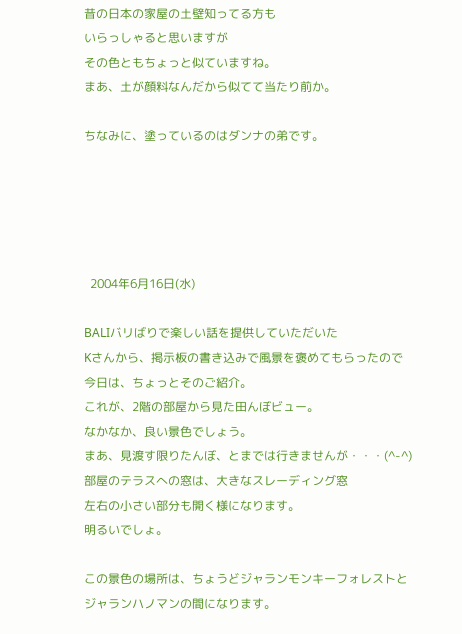昔の日本の家屋の土壁知ってる方も
いらっしゃると思いますが
その色ともちょっと似ていますね。
まあ、土が顔料なんだから似てて当たり前か。

ちなみに、塗っているのはダンナの弟です。





  2004年6月16日(水)

BALIバリばりで楽しい話を提供していただいた
Kさんから、掲示板の書き込みで風景を褒めてもらったので
今日は、ちょっとそのご紹介。
これが、2階の部屋から見た田んぼビュー。
なかなか、良い景色でしょう。
まあ、見渡す限りたんぼ、とまでは行きませんが・・・(^-^)
部屋のテラスへの窓は、大きなスレーディング窓
左右の小さい部分も開く様になります。
明るいでしょ。

この景色の場所は、ちょうどジャランモンキーフォレストと
ジャランハノマンの間になります。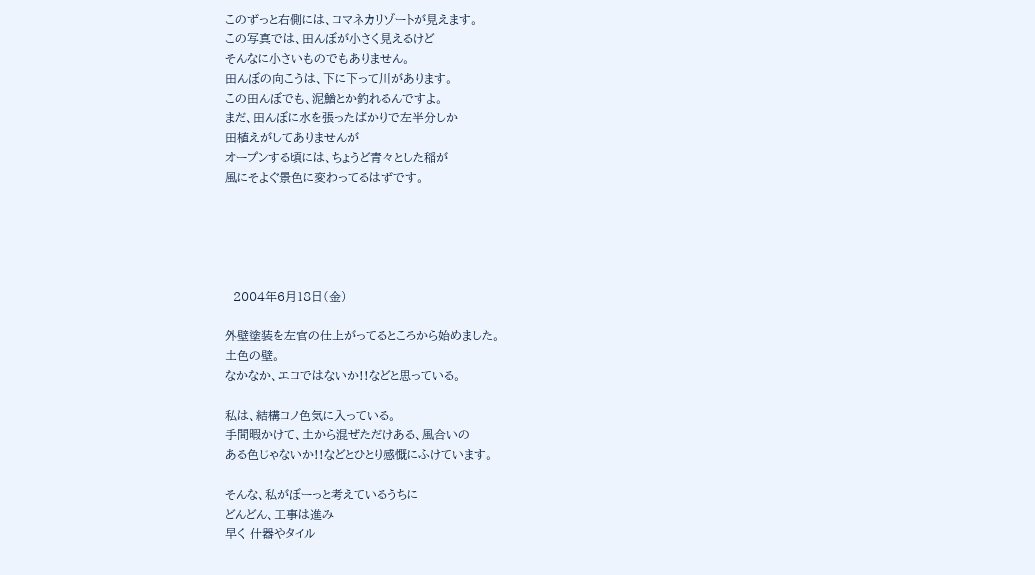このずっと右側には、コマネカリゾートが見えます。
この写真では、田んぼが小さく見えるけど
そんなに小さいものでもありません。
田んぼの向こうは、下に下って川があります。
この田んぼでも、泥鰌とか釣れるんですよ。
まだ、田んぼに水を張ったばかりで左半分しか
田植えがしてありませんが
オープンする頃には、ちょうど青々とした稲が
風にそよぐ景色に変わってるはずです。





  2004年6月18日(金)

外壁塗装を左官の仕上がってるところから始めました。
土色の壁。
なかなか、エコではないか!!などと思っている。

私は、結構コノ色気に入っている。
手間暇かけて、土から混ぜただけある、風合いの
ある色じゃないか!!などとひとり感慨にふけています。

そんな、私がぼーっと考えているうちに
どんどん、工事は進み
早く 什器やタイル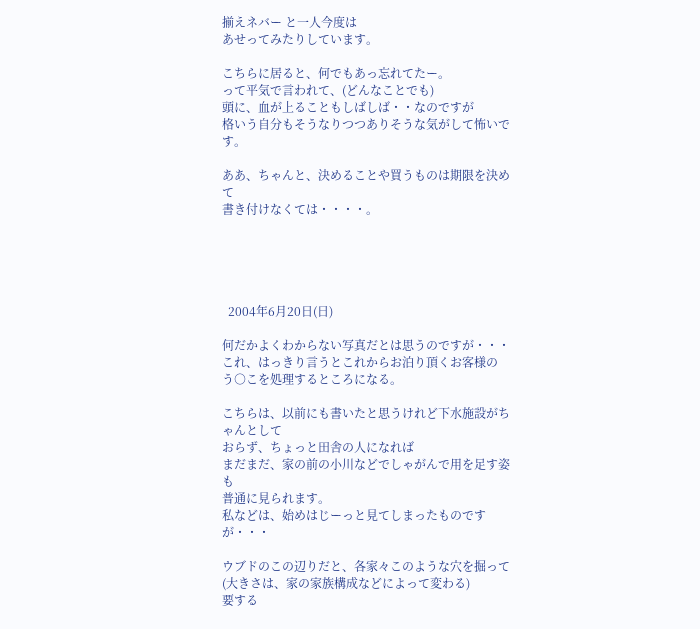揃えネバー と一人今度は
あせってみたりしています。

こちらに居ると、何でもあっ忘れてたー。
って平気で言われて、(どんなことでも)
頭に、血が上ることもしばしば・・なのですが
格いう自分もそうなりつつありそうな気がして怖いです。

ああ、ちゃんと、決めることや買うものは期限を決めて
書き付けなくては・・・・。





  2004年6月20日(日)

何だかよくわからない写真だとは思うのですが・・・
これ、はっきり言うとこれからお泊り頂くお客様の
う○こを処理するところになる。

こちらは、以前にも書いたと思うけれど下水施設がちゃんとして
おらず、ちょっと田舎の人になれば
まだまだ、家の前の小川などでしゃがんで用を足す姿も
普通に見られます。
私などは、始めはじーっと見てしまったものですが・・・

ウブドのこの辺りだと、各家々このような穴を掘って
(大きさは、家の家族構成などによって変わる)
要する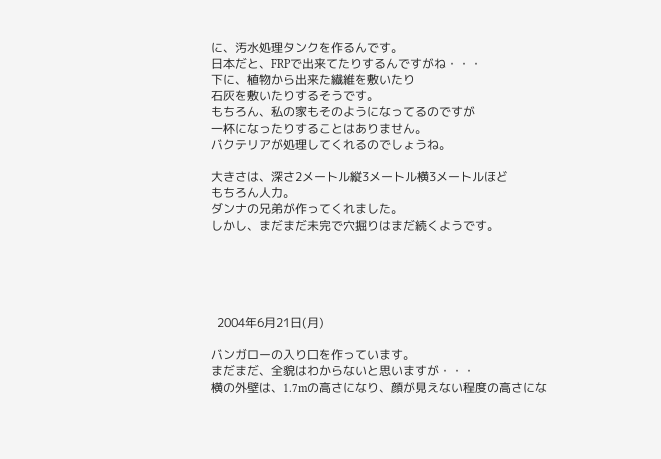に、汚水処理タンクを作るんです。
日本だと、FRPで出来てたりするんですがね・・・
下に、植物から出来た繊維を敷いたり
石灰を敷いたりするそうです。
もちろん、私の家もそのようになってるのですが
一杯になったりすることはありません。
バクテリアが処理してくれるのでしょうね。

大きさは、深さ2メートル縦3メートル横3メートルほど
もちろん人力。
ダンナの兄弟が作ってくれました。
しかし、まだまだ未完で穴掘りはまだ続くようです。





  2004年6月21日(月)

バンガローの入り口を作っています。
まだまだ、全貌はわからないと思いますが・・・
横の外壁は、1.7mの高さになり、顔が見えない程度の高さにな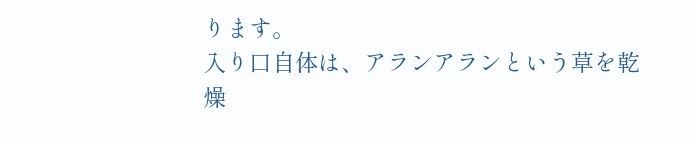ります。
入り口自体は、アランアランという草を乾燥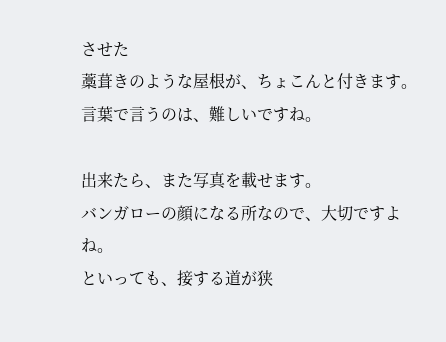させた
藁葺きのような屋根が、ちょこんと付きます。
言葉で言うのは、難しいですね。

出来たら、また写真を載せます。
バンガローの顔になる所なので、大切ですよね。
といっても、接する道が狭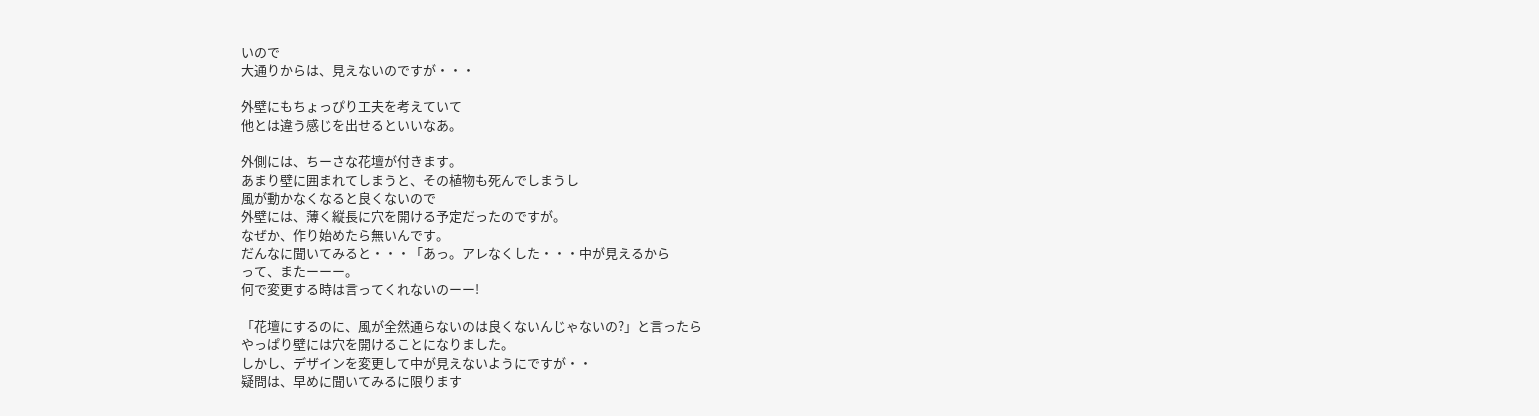いので
大通りからは、見えないのですが・・・

外壁にもちょっぴり工夫を考えていて
他とは違う感じを出せるといいなあ。

外側には、ちーさな花壇が付きます。
あまり壁に囲まれてしまうと、その植物も死んでしまうし
風が動かなくなると良くないので
外壁には、薄く縦長に穴を開ける予定だったのですが。
なぜか、作り始めたら無いんです。
だんなに聞いてみると・・・「あっ。アレなくした・・・中が見えるから
って、またーーー。
何で変更する時は言ってくれないのーー!

「花壇にするのに、風が全然通らないのは良くないんじゃないの?」と言ったら
やっぱり壁には穴を開けることになりました。
しかし、デザインを変更して中が見えないようにですが・・
疑問は、早めに聞いてみるに限ります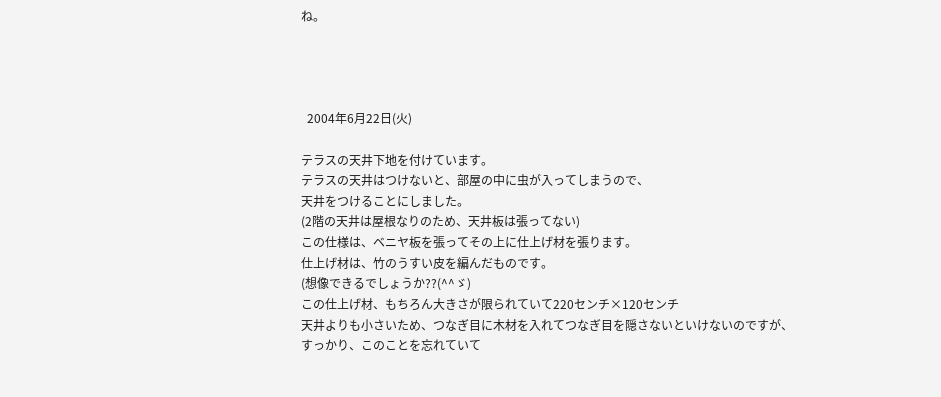ね。




  2004年6月22日(火)

テラスの天井下地を付けています。
テラスの天井はつけないと、部屋の中に虫が入ってしまうので、
天井をつけることにしました。
(2階の天井は屋根なりのため、天井板は張ってない)
この仕様は、ベニヤ板を張ってその上に仕上げ材を張ります。
仕上げ材は、竹のうすい皮を編んだものです。
(想像できるでしょうか??(^^ゞ)
この仕上げ材、もちろん大きさが限られていて220センチ×120センチ
天井よりも小さいため、つなぎ目に木材を入れてつなぎ目を隠さないといけないのですが、
すっかり、このことを忘れていて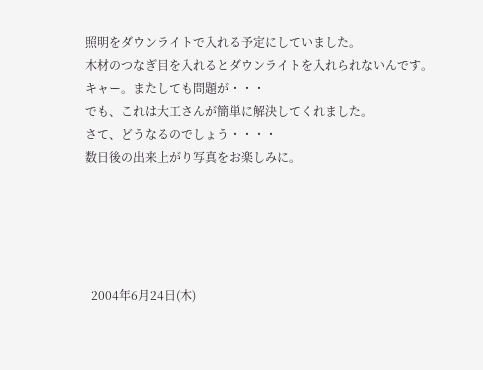照明をダウンライトで入れる予定にしていました。
木材のつなぎ目を入れるとダウンライトを入れられないんです。
キャー。またしても問題が・・・
でも、これは大工さんが簡単に解決してくれました。
さて、どうなるのでしょう・・・・
数日後の出来上がり写真をお楽しみに。





  2004年6月24日(木)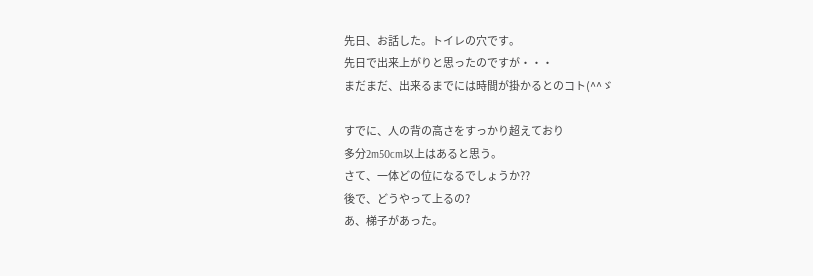先日、お話した。トイレの穴です。
先日で出来上がりと思ったのですが・・・
まだまだ、出来るまでには時間が掛かるとのコト(^^ゞ

すでに、人の背の高さをすっかり超えており
多分2m50cm以上はあると思う。
さて、一体どの位になるでしょうか??
後で、どうやって上るの?
あ、梯子があった。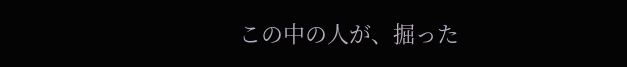この中の人が、掘った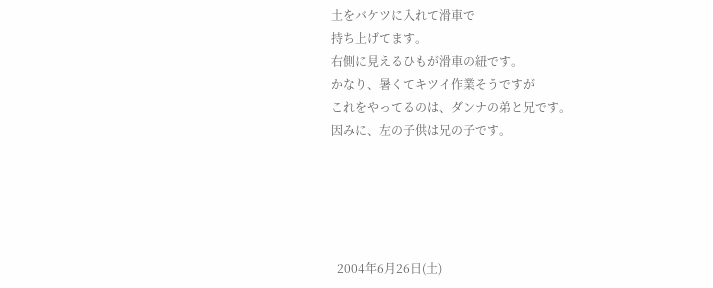土をバケツに入れて滑車で
持ち上げてます。
右側に見えるひもが滑車の紐です。
かなり、暑くてキツイ作業そうですが
これをやってるのは、ダンナの弟と兄です。
因みに、左の子供は兄の子です。





  2004年6月26日(土)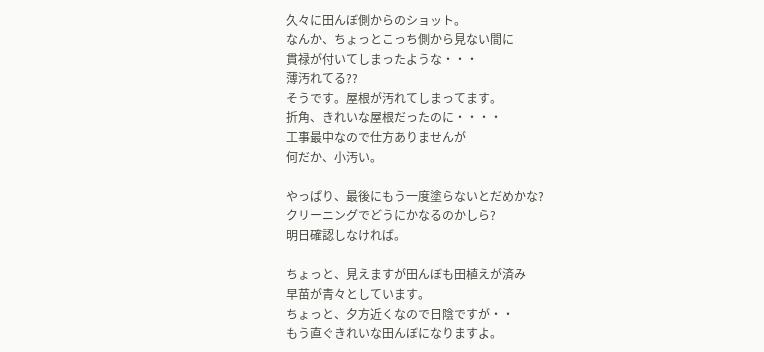久々に田んぼ側からのショット。
なんか、ちょっとこっち側から見ない間に
貫禄が付いてしまったような・・・
薄汚れてる??
そうです。屋根が汚れてしまってます。
折角、きれいな屋根だったのに・・・・
工事最中なので仕方ありませんが
何だか、小汚い。

やっぱり、最後にもう一度塗らないとだめかな?
クリーニングでどうにかなるのかしら?
明日確認しなければ。

ちょっと、見えますが田んぼも田植えが済み
早苗が青々としています。
ちょっと、夕方近くなので日陰ですが・・
もう直ぐきれいな田んぼになりますよ。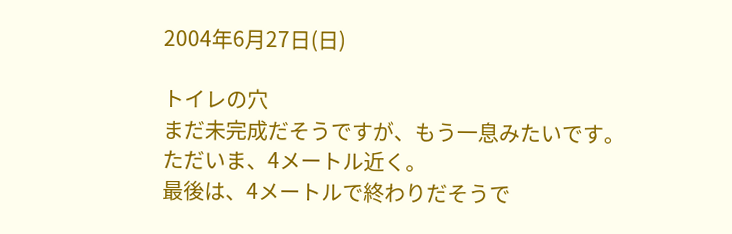2004年6月27日(日)

トイレの穴
まだ未完成だそうですが、もう一息みたいです。
ただいま、4メートル近く。
最後は、4メートルで終わりだそうで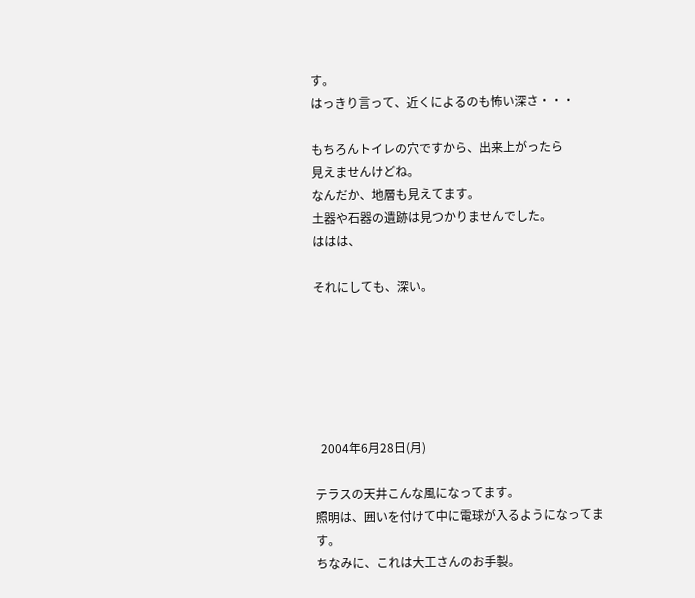す。
はっきり言って、近くによるのも怖い深さ・・・

もちろんトイレの穴ですから、出来上がったら
見えませんけどね。
なんだか、地層も見えてます。
土器や石器の遺跡は見つかりませんでした。
ははは、

それにしても、深い。






  2004年6月28日(月)

テラスの天井こんな風になってます。
照明は、囲いを付けて中に電球が入るようになってます。
ちなみに、これは大工さんのお手製。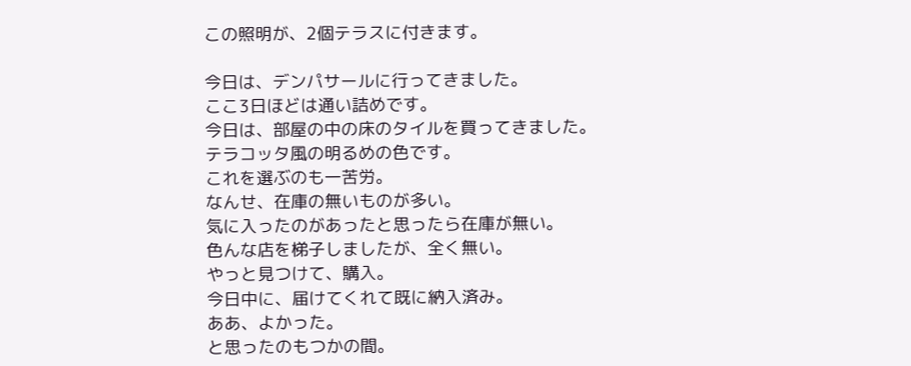この照明が、2個テラスに付きます。

今日は、デンパサールに行ってきました。
ここ3日ほどは通い詰めです。
今日は、部屋の中の床のタイルを買ってきました。
テラコッタ風の明るめの色です。
これを選ぶのも一苦労。
なんせ、在庫の無いものが多い。
気に入ったのがあったと思ったら在庫が無い。
色んな店を梯子しましたが、全く無い。
やっと見つけて、購入。
今日中に、届けてくれて既に納入済み。
ああ、よかった。
と思ったのもつかの間。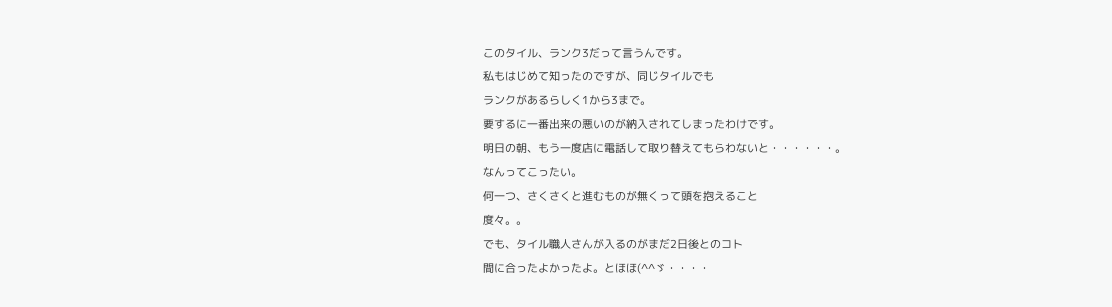このタイル、ランク3だって言うんです。
私もはじめて知ったのですが、同じタイルでも
ランクがあるらしく1から3まで。
要するに一番出来の悪いのが納入されてしまったわけです。
明日の朝、もう一度店に電話して取り替えてもらわないと・・・・・・。
なんってこったい。
何一つ、さくさくと進むものが無くって頭を抱えること
度々。。
でも、タイル職人さんが入るのがまだ2日後とのコト
間に合ったよかったよ。とほほ(^^ゞ・・・・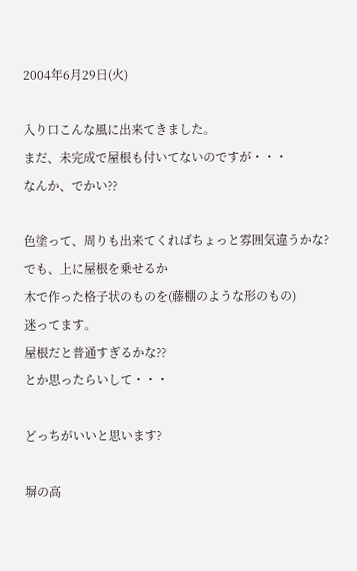2004年6月29日(火)

入り口こんな風に出来てきました。
まだ、未完成で屋根も付いてないのですが・・・
なんか、でかい??

色塗って、周りも出来てくればちょっと雰囲気違うかな?
でも、上に屋根を乗せるか
木で作った格子状のものを(藤棚のような形のもの)
迷ってます。
屋根だと普通すぎるかな??
とか思ったらいして・・・

どっちがいいと思います?

塀の高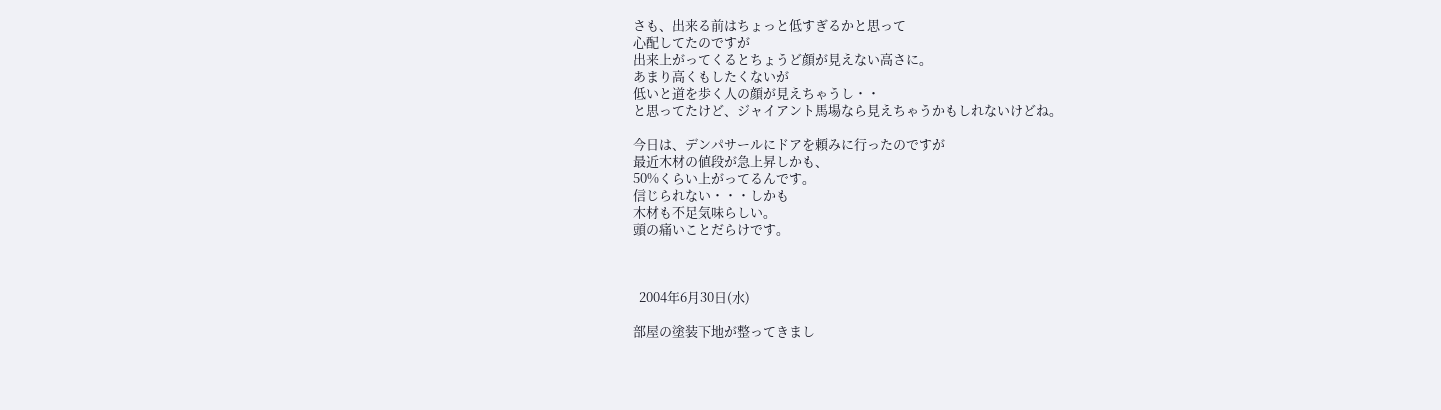さも、出来る前はちょっと低すぎるかと思って
心配してたのですが
出来上がってくるとちょうど顔が見えない高さに。
あまり高くもしたくないが
低いと道を歩く人の顔が見えちゃうし・・
と思ってたけど、ジャイアント馬場なら見えちゃうかもしれないけどね。

今日は、デンパサールにドアを頼みに行ったのですが
最近木材の値段が急上昇しかも、
50%くらい上がってるんです。
信じられない・・・しかも
木材も不足気味らしい。
頭の痛いことだらけです。



  2004年6月30日(水)

部屋の塗装下地が整ってきまし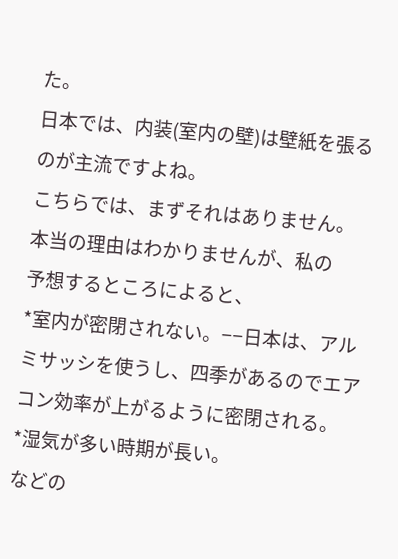た。
日本では、内装(室内の壁)は壁紙を張るのが主流ですよね。
こちらでは、まずそれはありません。
本当の理由はわかりませんが、私の
予想するところによると、
*室内が密閉されない。−−日本は、アルミサッシを使うし、四季があるのでエアコン効率が上がるように密閉される。
*湿気が多い時期が長い。
などの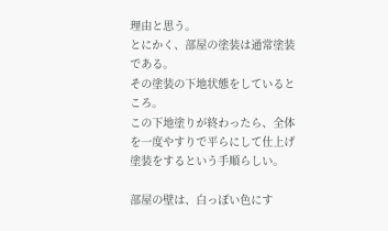理由と思う。
とにかく、部屋の塗装は通常塗装である。
その塗装の下地状態をしているところ。
この下地塗りが終わったら、全体を一度やすりで平らにして仕上げ塗装をするという手順らしい。

部屋の壁は、白っぽい色にす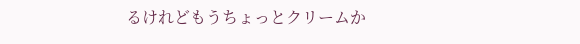るけれどもうちょっとクリームか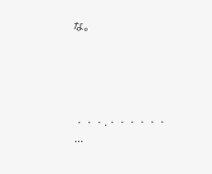な。





・・・.・・・・・・
...